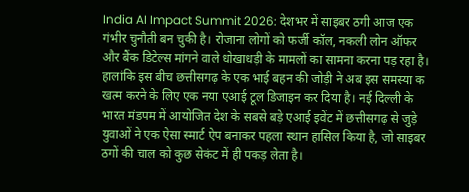India AI Impact Summit 2026: देशभर में साइबर ठगी आज एक गंभीर चुनौती बन चुकी है। रोजाना लोगों को फर्जी कॉल, नकली लोन ऑफर और बैंक डिटेल्स मांगने वाले धोखाधड़ी के मामलों का सामना करना पड़ रहा है। हालांकि इस बीच छत्तीसगढ़ के एक भाई बहन की जोड़ी ने अब इस समस्या क खत्म करने के लिए एक नया एआई टूल डिजाइन कर दिया है। नई दिल्ली के भारत मंडपम में आयोजित देश के सबसे बड़े एआई इवेंट में छत्तीसगढ़ से जुड़े युवाओं ने एक ऐसा स्मार्ट ऐप बनाकर पहला स्थान हासिल किया है, जो साइबर ठगों की चाल को कुछ सेकंट में ही पकड़ लेता है।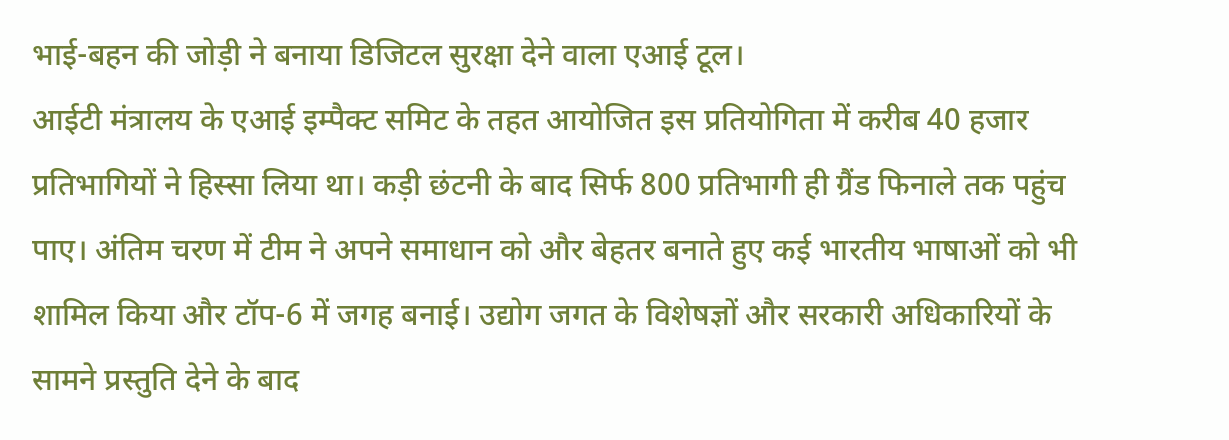भाई-बहन की जोड़ी ने बनाया डिजिटल सुरक्षा देने वाला एआई टूल।
आईटी मंत्रालय के एआई इम्पैक्ट समिट के तहत आयोजित इस प्रतियोगिता में करीब 40 हजार प्रतिभागियों ने हिस्सा लिया था। कड़ी छंटनी के बाद सिर्फ 800 प्रतिभागी ही ग्रैंड फिनाले तक पहुंच पाए। अंतिम चरण में टीम ने अपने समाधान को और बेहतर बनाते हुए कई भारतीय भाषाओं को भी शामिल किया और टॉप-6 में जगह बनाई। उद्योग जगत के विशेषज्ञों और सरकारी अधिकारियों के सामने प्रस्तुति देने के बाद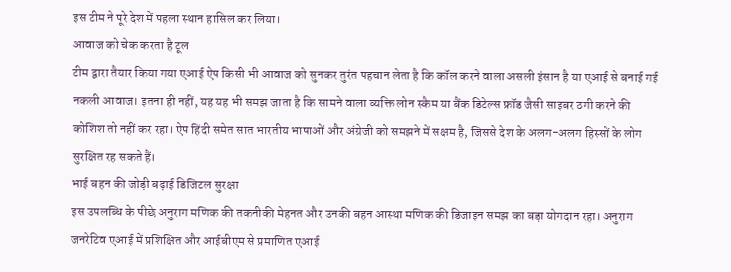इस टीम ने पूरे देश में पहला स्थान हासिल कर लिया।
आवाज को चेक करता है टूल
टीम द्वारा तैयार किया गया एआई ऐप किसी भी आवाज को सुनकर तुरंत पहचान लेता है कि कॉल करने वाला असली इंसान है या एआई से बनाई गई नकली आवाज। इतना ही नहीं, यह यह भी समझ जाता है कि सामने वाला व्यक्ति लोन स्कैम या बैंक डिटेल्स फ्रॉड जैसी साइबर ठगी करने की कोशिश तो नहीं कर रहा। ऐप हिंदी समेत सात भारतीय भाषाओं और अंग्रेजी को समझने में सक्षम है, जिससे देश के अलग-अलग हिस्सों के लोग सुरक्षित रह सकते हैं।
भाई बहन की जोड़ी बढ़ाई डिजिटल सुरक्षा
इस उपलब्धि के पीछे अनुराग मणिक की तकनीकी मेहनत और उनकी बहन आस्था मणिक की डिजाइन समझ का बड़ा योगदान रहा। अनुराग जनरेटिव एआई में प्रशिक्षित और आईबीएम से प्रमाणित एआई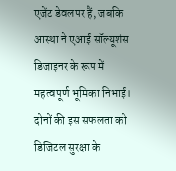एजेंट डेवलपर हैं, जबकि आस्था ने एआई सॉल्यूशंस डिजाइनर के रूप में महत्वपूर्ण भूमिका निभाई। दोनों की इस सफलता को डिजिटल सुरक्षा के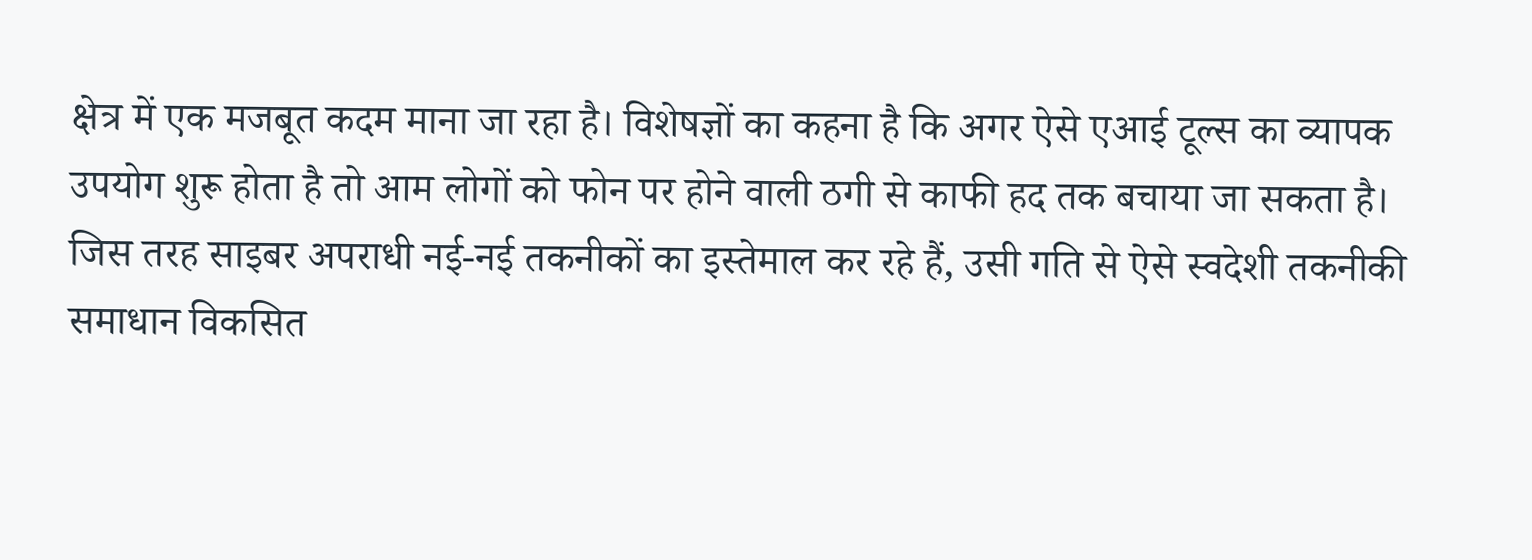क्षेत्र में एक मजबूत कदम माना जा रहा है। विशेषज्ञों का कहना है कि अगर ऐसे एआई टूल्स का व्यापक उपयोग शुरू होता है तो आम लोगों को फोन पर होने वाली ठगी से काफी हद तक बचाया जा सकता है। जिस तरह साइबर अपराधी नई-नई तकनीकों का इस्तेमाल कर रहे हैं, उसी गति से ऐसे स्वदेशी तकनीकी समाधान विकसित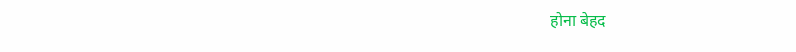होना बेहद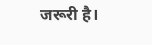जरूरी है।